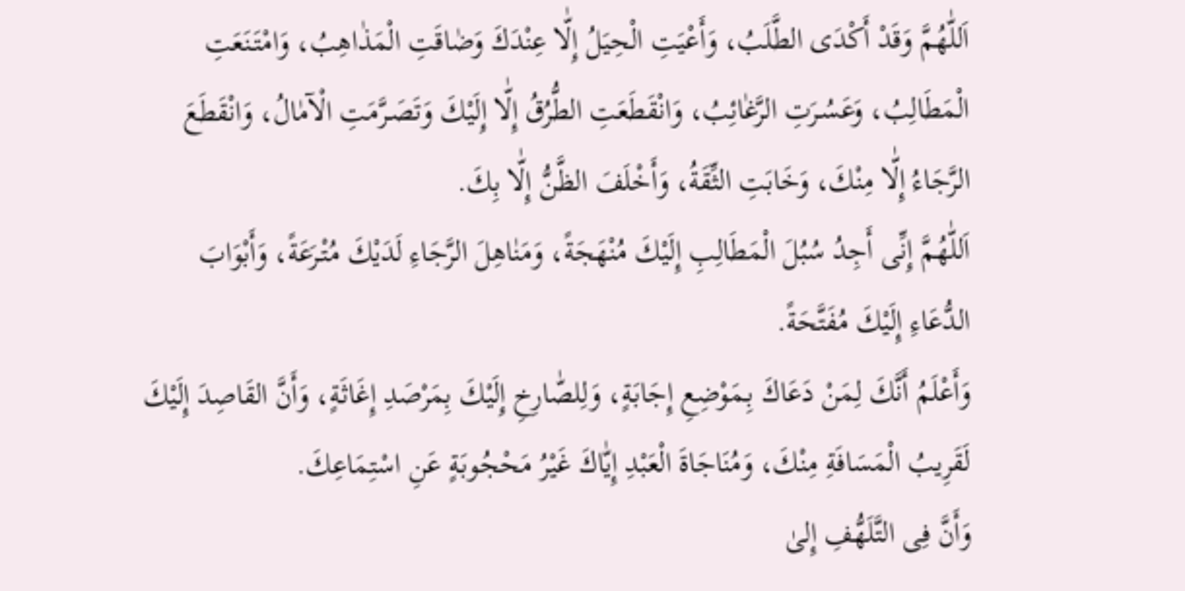اَللّٰهُمَّ وَقَدْ أَكْدَى الطَّلَبُ، وَأَعْیَتِ الْحِیَلُ إِلّٰا عِنْدَكَ وَضٰاقَتِ الْمَذٰاهِبُ، وَامْتَنَعَتِ الْمَطَالِبُ، وَعَسُـرَتِ الرَّغٰائِبُ، وَانْقَطَعَتِ الطُّرُقُ إِلّٰا إِلَیْكَ وَتَصَـرَّمَتِ الْآمٰالُ، وَانْقَطَعَ الرَّجَاءُ إِلّٰا مِنْكَ، وَخَابَتِ الثِّقَةُ، وَأَخْلَفَ الظَّنُّ إِلّٰا بِكَ.
اَللّٰهُمَّ إِنِّی أَجِدُ سُبُلَ الْمَطَالِبِ إِلَیْكَ مُنْهَجَةً، وَمَنٰاهِلَ الرَّجَاءِ لَدَیْكَ مُتْـرَعَةً، وَأَبْوَابَ الدُّعَاءِ إِلَیْكَ مُفَتَّحَةً.
وَأَعْلَمُ أَنَّكَ لِمَنْ دَعَاكَ بِـمَوْضِعِ إِجَابَةٍ، وَلِلصّٰارِخِ إِلَیْكَ بِمَرْصَدِ إِغَاثَةٍ، وَأَنَّ القَاصِدَ إِلَیْكَ لَقَرِیبُ الْمَسَافَةِ مِنْكَ، وَمُنَاجَاةَ الْعَبْدِ إِیّٰاكَ غَیْرُ مَحْجُوبَةٍ عَنِ اسْتِمَاعِكَ.
وَأَنَّ فِی التَّلَهُّفِ إِلیٰ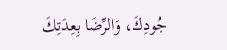جُودِكَ، وَالرِّضَا بِعِدَتِكَ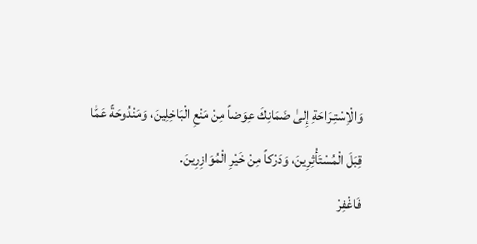وَالْاِسْتِـرَاحَةِ إِلیٰ ضَمَانِكَ عِوَضاً مِنْ مَنْعِ الْبَاخِلِینَ، وَمَنْدُوحَةً عَمّٰا قِبَلَ الْمُسْتَأْثِرِینَ، وَدَرْكاً مِنْ خَیْرِ الْمُوَازِرِینَ.
فَاغْفِرْ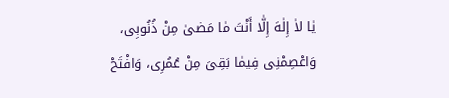یٰا لاٰ إِلٰهَ إِلّٰا أَنْتَ مٰا مَضیٰ مِنْ ذُنُوبِی، وَاعْصِمْنِی فِیمٰا بَقِیَ مِنْ عُمُرِی، وَافْتَحْ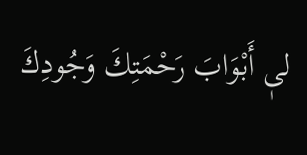لیٖ أَبْوَابَ رَحْمَتِكَ وَجُودِكَ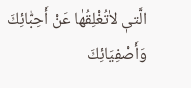الَّتیٖ لاٰتُغْلِقُهٰا عَنْ أَحِبّٰائِكَ وَأَصْفِیَائِكَ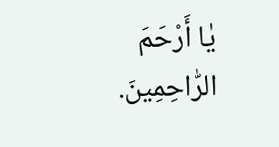یٰا أَرْحَمَ الرّٰاحِمِینَ.